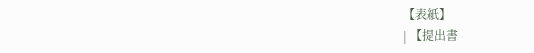【表紙】
| 【提出書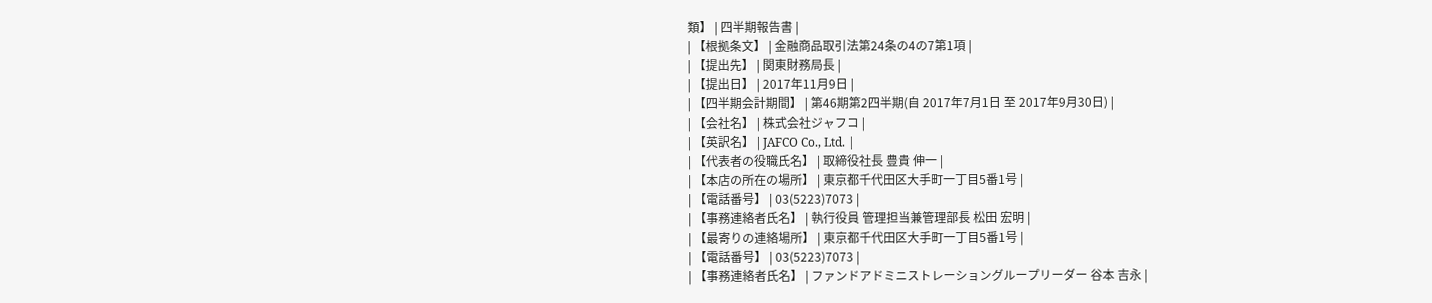類】 | 四半期報告書 |
| 【根拠条文】 | 金融商品取引法第24条の4の7第1項 |
| 【提出先】 | 関東財務局長 |
| 【提出日】 | 2017年11月9日 |
| 【四半期会計期間】 | 第46期第2四半期(自 2017年7月1日 至 2017年9月30日) |
| 【会社名】 | 株式会社ジャフコ |
| 【英訳名】 | JAFCO Co., Ltd. |
| 【代表者の役職氏名】 | 取締役社長 豊貴 伸一 |
| 【本店の所在の場所】 | 東京都千代田区大手町一丁目5番1号 |
| 【電話番号】 | 03(5223)7073 |
| 【事務連絡者氏名】 | 執行役員 管理担当兼管理部長 松田 宏明 |
| 【最寄りの連絡場所】 | 東京都千代田区大手町一丁目5番1号 |
| 【電話番号】 | 03(5223)7073 |
| 【事務連絡者氏名】 | ファンドアドミニストレーショングループリーダー 谷本 吉永 |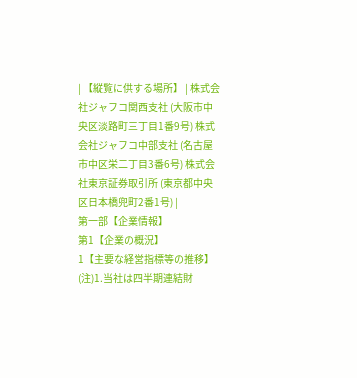| 【縦覧に供する場所】 | 株式会社ジャフコ関西支社 (大阪市中央区淡路町三丁目1番9号) 株式会社ジャフコ中部支社 (名古屋市中区栄二丁目3番6号) 株式会社東京証券取引所 (東京都中央区日本橋兜町2番1号) |
第一部【企業情報】
第1【企業の概況】
1【主要な経営指標等の推移】
(注)1.当社は四半期連結財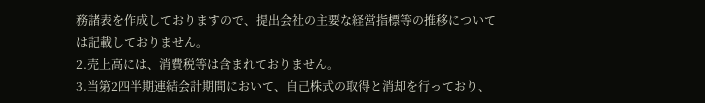務諸表を作成しておりますので、提出会社の主要な経営指標等の推移については記載しておりません。
2.売上高には、消費税等は含まれておりません。
3.当第2四半期連結会計期間において、自己株式の取得と消却を行っており、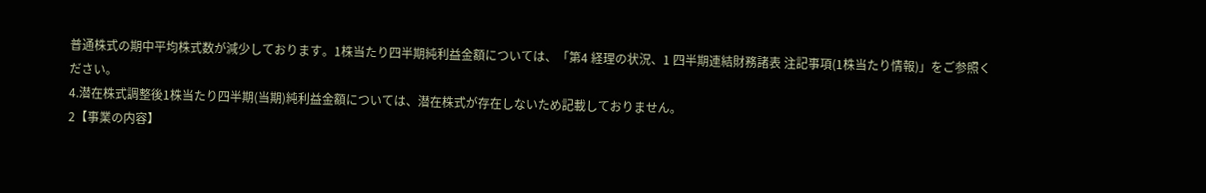普通株式の期中平均株式数が減少しております。1株当たり四半期純利益金額については、「第4 経理の状況、1 四半期連結財務諸表 注記事項(1株当たり情報)」をご参照ください。
4.潜在株式調整後1株当たり四半期(当期)純利益金額については、潜在株式が存在しないため記載しておりません。
2【事業の内容】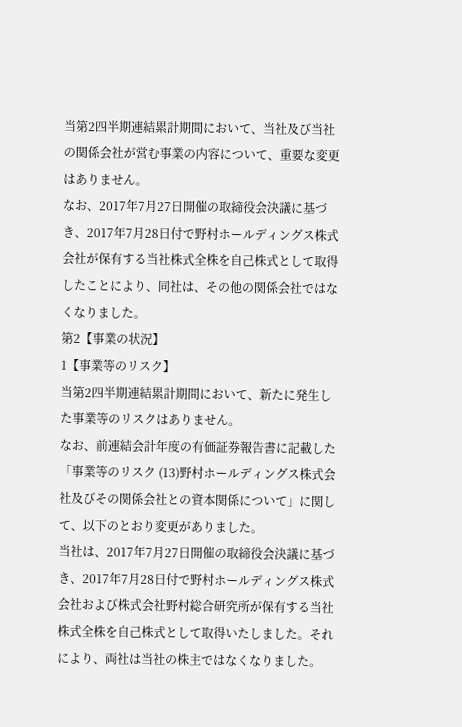当第2四半期連結累計期間において、当社及び当社の関係会社が営む事業の内容について、重要な変更はありません。
なお、2017年7月27日開催の取締役会決議に基づき、2017年7月28日付で野村ホールディングス株式会社が保有する当社株式全株を自己株式として取得したことにより、同社は、その他の関係会社ではなくなりました。
第2【事業の状況】
1【事業等のリスク】
当第2四半期連結累計期間において、新たに発生した事業等のリスクはありません。
なお、前連結会計年度の有価証券報告書に記載した「事業等のリスク (13)野村ホールディングス株式会社及びその関係会社との資本関係について」に関して、以下のとおり変更がありました。
当社は、2017年7月27日開催の取締役会決議に基づき、2017年7月28日付で野村ホールディングス株式会社および株式会社野村総合研究所が保有する当社株式全株を自己株式として取得いたしました。それにより、両社は当社の株主ではなくなりました。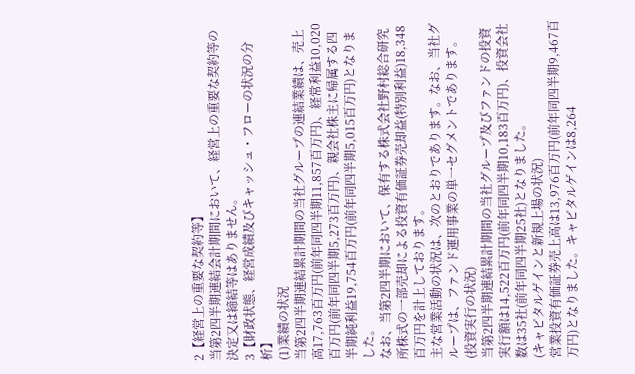2【経営上の重要な契約等】
当第2四半期連結会計期間において、経営上の重要な契約等の決定又は締結等はありません。
3【財政状態、経営成績及びキャッシュ・フローの状況の分析】
(1)業績の状況
当第2四半期連結累計期間の当社グループの連結業績は、売上高17,763百万円(前年同四半期11,857百万円)、経常利益10,020百万円(前年同四半期5,273百万円)、親会社株主に帰属する四半期純利益19,754百万円(前年同四半期5,015百万円)となりました。
なお、当第2四半期において、保有する株式会社野村総合研究所株式の一部売却による投資有価証券売却益(特別利益)18,348百万円を計上しております。
主な営業活動の状況は、次のとおりであります。なお、当社グループは、ファンド運用事業の単一セグメントであります。
(投資実行の状況)
当第2四半期連結累計期間の当社グループ及びファンドの投資実行額は14,522百万円(前年同四半期10,183百万円)、投資会社数は35社(前年同四半期25社)となりました。
(キャピタルゲインと新規上場の状況)
営業投資有価証券売上高は13,976百万円(前年同四半期9,467百万円)となりました。キャピタルゲインは8,264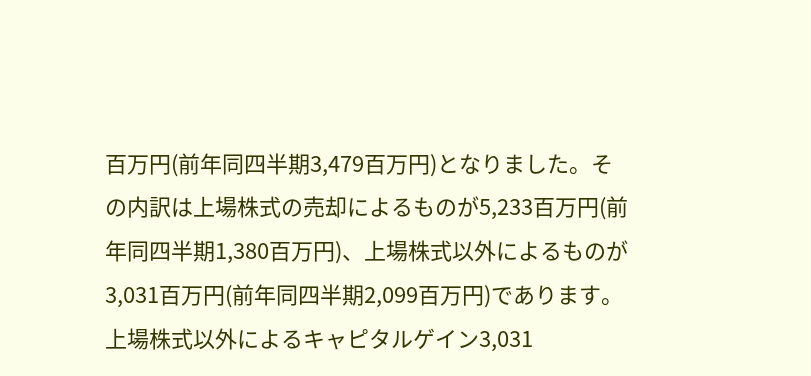百万円(前年同四半期3,479百万円)となりました。その内訳は上場株式の売却によるものが5,233百万円(前年同四半期1,380百万円)、上場株式以外によるものが3,031百万円(前年同四半期2,099百万円)であります。上場株式以外によるキャピタルゲイン3,031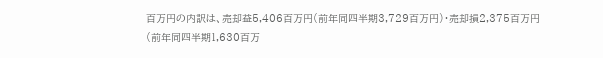百万円の内訳は、売却益5,406百万円(前年同四半期3,729百万円)・売却損2,375百万円(前年同四半期1,630百万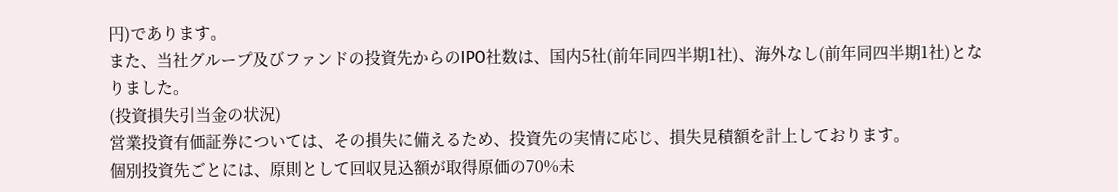円)であります。
また、当社グループ及びファンドの投資先からのIPO社数は、国内5社(前年同四半期1社)、海外なし(前年同四半期1社)となりました。
(投資損失引当金の状況)
営業投資有価証券については、その損失に備えるため、投資先の実情に応じ、損失見積額を計上しております。
個別投資先ごとには、原則として回収見込額が取得原価の70%未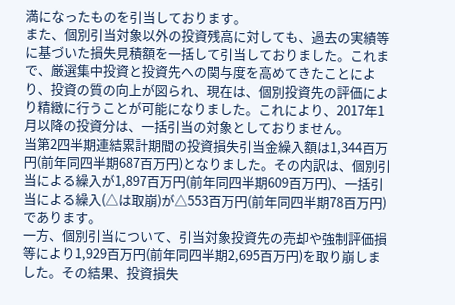満になったものを引当しております。
また、個別引当対象以外の投資残高に対しても、過去の実績等に基づいた損失見積額を一括して引当しておりました。これまで、厳選集中投資と投資先への関与度を高めてきたことにより、投資の質の向上が図られ、現在は、個別投資先の評価により精緻に行うことが可能になりました。これにより、2017年1月以降の投資分は、一括引当の対象としておりません。
当第2四半期連結累計期間の投資損失引当金繰入額は1,344百万円(前年同四半期687百万円)となりました。その内訳は、個別引当による繰入が1,897百万円(前年同四半期609百万円)、一括引当による繰入(△は取崩)が△553百万円(前年同四半期78百万円)であります。
一方、個別引当について、引当対象投資先の売却や強制評価損等により1,929百万円(前年同四半期2,695百万円)を取り崩しました。その結果、投資損失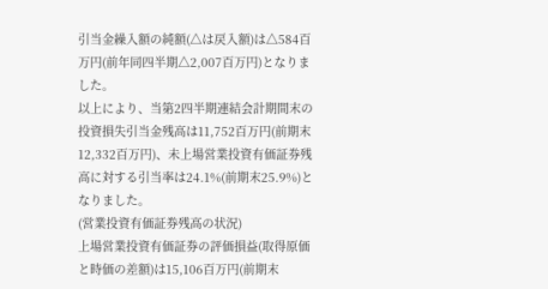引当金繰入額の純額(△は戻入額)は△584百万円(前年同四半期△2,007百万円)となりました。
以上により、当第2四半期連結会計期間末の投資損失引当金残高は11,752百万円(前期末12,332百万円)、未上場営業投資有価証券残高に対する引当率は24.1%(前期末25.9%)となりました。
(営業投資有価証券残高の状況)
上場営業投資有価証券の評価損益(取得原価と時価の差額)は15,106百万円(前期末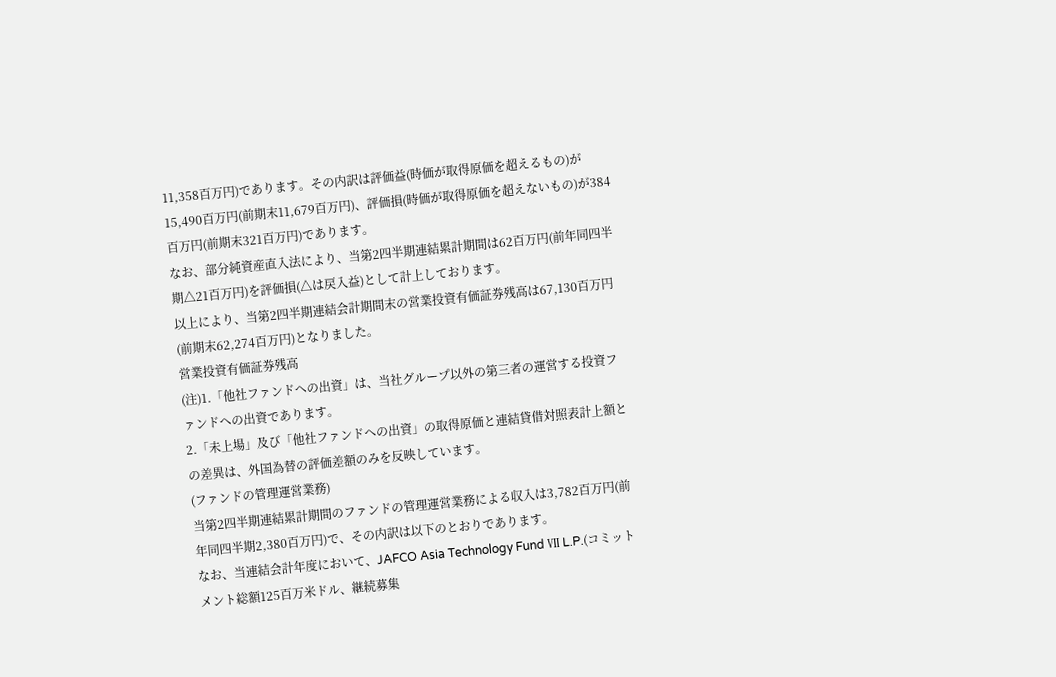11,358百万円)であります。その内訳は評価益(時価が取得原価を超えるもの)が15,490百万円(前期末11,679百万円)、評価損(時価が取得原価を超えないもの)が384百万円(前期末321百万円)であります。
なお、部分純資産直入法により、当第2四半期連結累計期間は62百万円(前年同四半期△21百万円)を評価損(△は戻入益)として計上しております。
以上により、当第2四半期連結会計期間末の営業投資有価証券残高は67,130百万円(前期末62,274百万円)となりました。
営業投資有価証券残高
(注)1.「他社ファンドへの出資」は、当社グループ以外の第三者の運営する投資ファンドへの出資であります。
2.「未上場」及び「他社ファンドへの出資」の取得原価と連結貸借対照表計上額との差異は、外国為替の評価差額のみを反映しています。
(ファンドの管理運営業務)
当第2四半期連結累計期間のファンドの管理運営業務による収入は3,782百万円(前年同四半期2,380百万円)で、その内訳は以下のとおりであります。
なお、当連結会計年度において、JAFCO Asia Technology Fund Ⅶ L.P.(コミットメント総額125百万米ドル、継続募集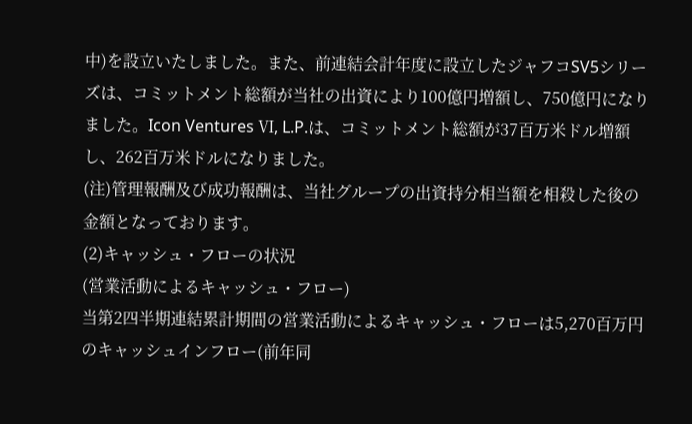中)を設立いたしました。また、前連結会計年度に設立したジャフコSV5シリーズは、コミットメント総額が当社の出資により100億円増額し、750億円になりました。Icon Ventures Ⅵ, L.P.は、コミットメント総額が37百万米ドル増額し、262百万米ドルになりました。
(注)管理報酬及び成功報酬は、当社グループの出資持分相当額を相殺した後の金額となっております。
(2)キャッシュ・フローの状況
(営業活動によるキャッシュ・フロー)
当第2四半期連結累計期間の営業活動によるキャッシュ・フローは5,270百万円のキャッシュインフロー(前年同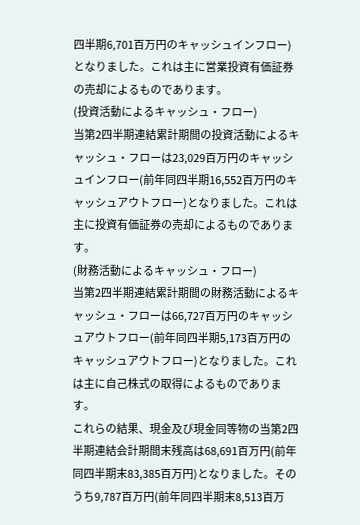四半期6,701百万円のキャッシュインフロー)となりました。これは主に営業投資有価証券の売却によるものであります。
(投資活動によるキャッシュ・フロー)
当第2四半期連結累計期間の投資活動によるキャッシュ・フローは23,029百万円のキャッシュインフロー(前年同四半期16,552百万円のキャッシュアウトフロー)となりました。これは主に投資有価証券の売却によるものであります。
(財務活動によるキャッシュ・フロー)
当第2四半期連結累計期間の財務活動によるキャッシュ・フローは66,727百万円のキャッシュアウトフロー(前年同四半期5,173百万円のキャッシュアウトフロー)となりました。これは主に自己株式の取得によるものであります。
これらの結果、現金及び現金同等物の当第2四半期連結会計期間末残高は68,691百万円(前年同四半期末83,385百万円)となりました。そのうち9,787百万円(前年同四半期末8,513百万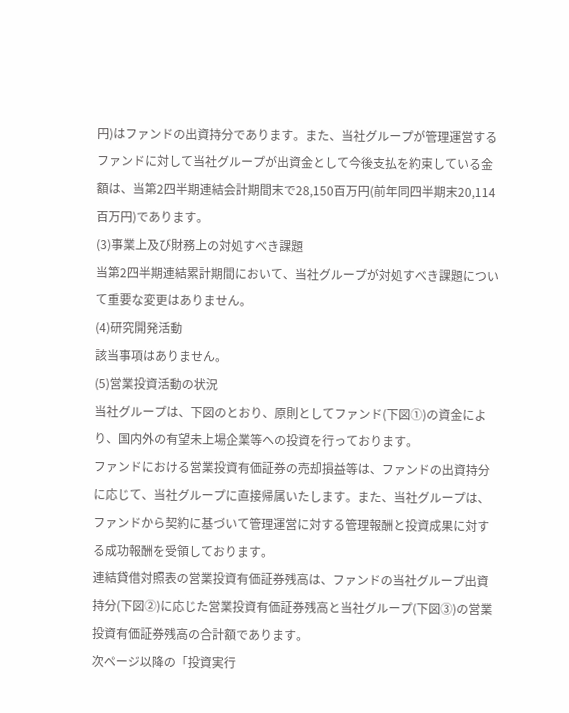円)はファンドの出資持分であります。また、当社グループが管理運営するファンドに対して当社グループが出資金として今後支払を約束している金額は、当第2四半期連結会計期間末で28,150百万円(前年同四半期末20,114百万円)であります。
(3)事業上及び財務上の対処すべき課題
当第2四半期連結累計期間において、当社グループが対処すべき課題について重要な変更はありません。
(4)研究開発活動
該当事項はありません。
(5)営業投資活動の状況
当社グループは、下図のとおり、原則としてファンド(下図①)の資金により、国内外の有望未上場企業等への投資を行っております。
ファンドにおける営業投資有価証券の売却損益等は、ファンドの出資持分に応じて、当社グループに直接帰属いたします。また、当社グループは、ファンドから契約に基づいて管理運営に対する管理報酬と投資成果に対する成功報酬を受領しております。
連結貸借対照表の営業投資有価証券残高は、ファンドの当社グループ出資持分(下図②)に応じた営業投資有価証券残高と当社グループ(下図③)の営業投資有価証券残高の合計額であります。
次ページ以降の「投資実行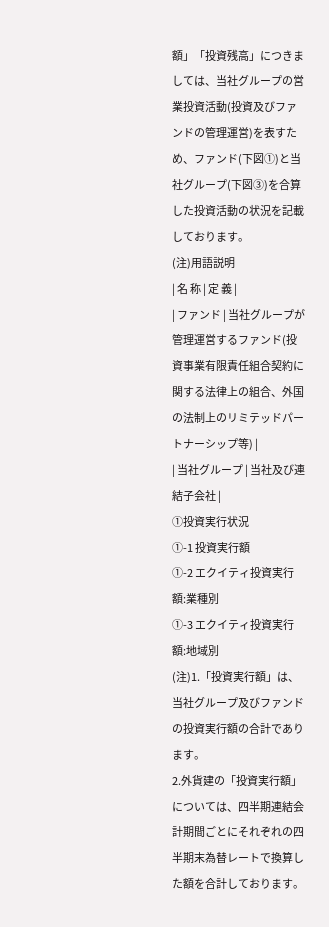額」「投資残高」につきましては、当社グループの営業投資活動(投資及びファンドの管理運営)を表すため、ファンド(下図①)と当社グループ(下図③)を合算した投資活動の状況を記載しております。
(注)用語説明
| 名 称 | 定 義 |
| ファンド | 当社グループが管理運営するファンド(投資事業有限責任組合契約に関する法律上の組合、外国の法制上のリミテッドパートナーシップ等) |
| 当社グループ | 当社及び連結子会社 |
①投資実行状況
①-1 投資実行額
①-2 エクイティ投資実行額:業種別
①-3 エクイティ投資実行額:地域別
(注)1.「投資実行額」は、当社グループ及びファンドの投資実行額の合計であります。
2.外貨建の「投資実行額」については、四半期連結会計期間ごとにそれぞれの四半期末為替レートで換算した額を合計しております。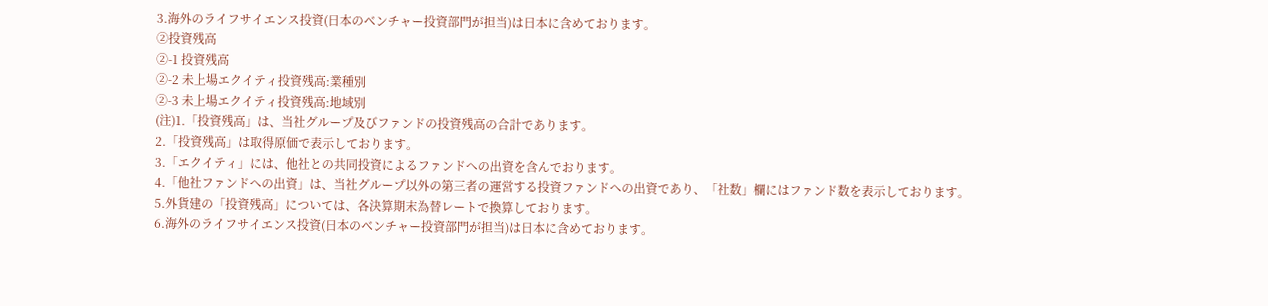3.海外のライフサイエンス投資(日本のベンチャー投資部門が担当)は日本に含めております。
②投資残高
②-1 投資残高
②-2 未上場エクイティ投資残高:業種別
②-3 未上場エクイティ投資残高:地域別
(注)1.「投資残高」は、当社グループ及びファンドの投資残高の合計であります。
2.「投資残高」は取得原価で表示しております。
3.「エクイティ」には、他社との共同投資によるファンドへの出資を含んでおります。
4.「他社ファンドへの出資」は、当社グループ以外の第三者の運営する投資ファンドへの出資であり、「社数」欄にはファンド数を表示しております。
5.外貨建の「投資残高」については、各決算期末為替レートで換算しております。
6.海外のライフサイエンス投資(日本のベンチャー投資部門が担当)は日本に含めております。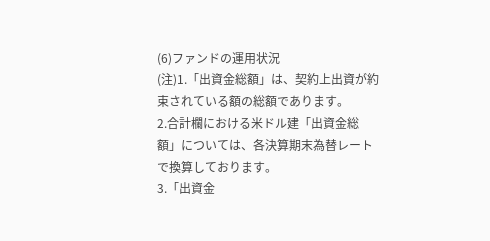(6)ファンドの運用状況
(注)1.「出資金総額」は、契約上出資が約束されている額の総額であります。
2.合計欄における米ドル建「出資金総額」については、各決算期末為替レートで換算しております。
3.「出資金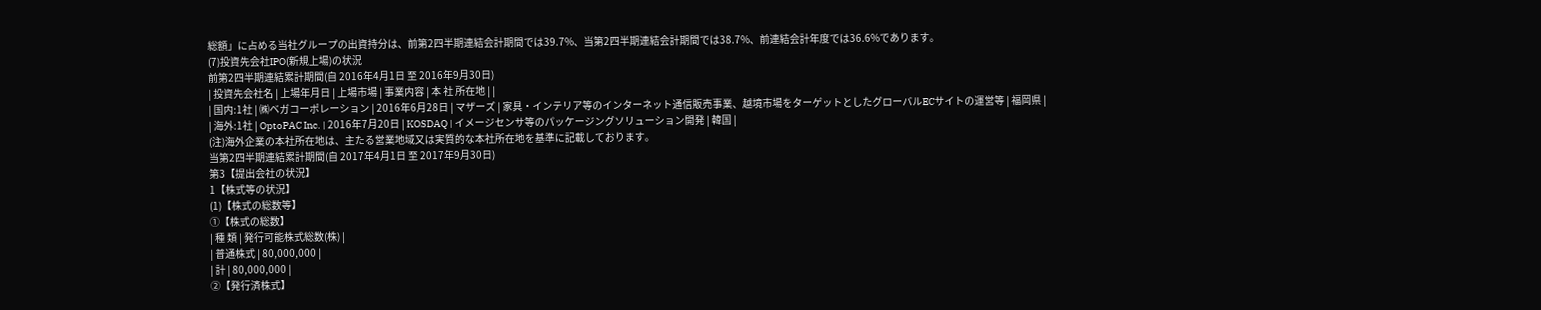総額」に占める当社グループの出資持分は、前第2四半期連結会計期間では39.7%、当第2四半期連結会計期間では38.7%、前連結会計年度では36.6%であります。
(7)投資先会社IPO(新規上場)の状況
前第2四半期連結累計期間(自 2016年4月1日 至 2016年9月30日)
| 投資先会社名 | 上場年月日 | 上場市場 | 事業内容 | 本 社 所在地 | |
| 国内:1社 | ㈱ベガコーポレーション | 2016年6月28日 | マザーズ | 家具・インテリア等のインターネット通信販売事業、越境市場をターゲットとしたグローバルECサイトの運営等 | 福岡県 |
| 海外:1社 | OptoPAC Inc. | 2016年7月20日 | KOSDAQ | イメージセンサ等のパッケージングソリューション開発 | 韓国 |
(注)海外企業の本社所在地は、主たる営業地域又は実質的な本社所在地を基準に記載しております。
当第2四半期連結累計期間(自 2017年4月1日 至 2017年9月30日)
第3【提出会社の状況】
1【株式等の状況】
(1)【株式の総数等】
①【株式の総数】
| 種 類 | 発行可能株式総数(株) |
| 普通株式 | 80,000,000 |
| 計 | 80,000,000 |
②【発行済株式】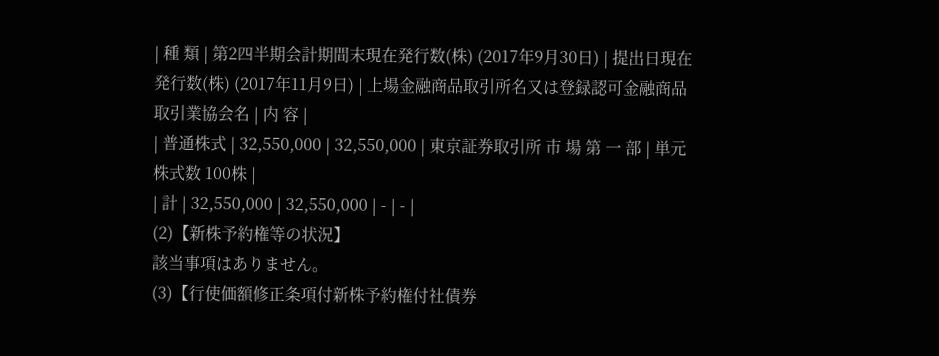| 種 類 | 第2四半期会計期間末現在発行数(株) (2017年9月30日) | 提出日現在発行数(株) (2017年11月9日) | 上場金融商品取引所名又は登録認可金融商品取引業協会名 | 内 容 |
| 普通株式 | 32,550,000 | 32,550,000 | 東京証券取引所 市 場 第 一 部 | 単元株式数 100株 |
| 計 | 32,550,000 | 32,550,000 | - | - |
(2)【新株予約権等の状況】
該当事項はありません。
(3)【行使価額修正条項付新株予約権付社債券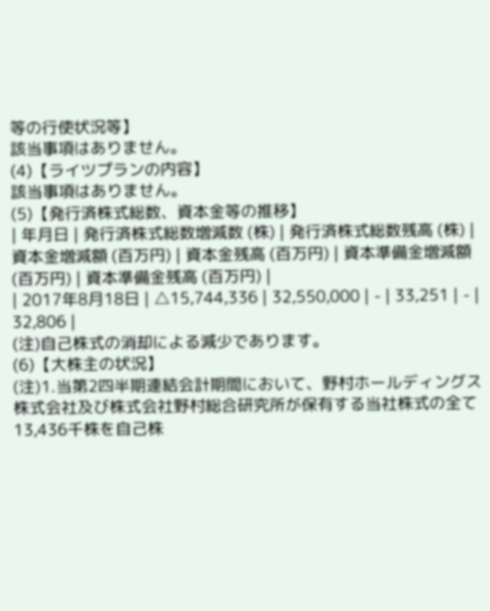等の行使状況等】
該当事項はありません。
(4)【ライツプランの内容】
該当事項はありません。
(5)【発行済株式総数、資本金等の推移】
| 年月日 | 発行済株式総数増減数 (株) | 発行済株式総数残高 (株) | 資本金増減額 (百万円) | 資本金残高 (百万円) | 資本準備金増減額 (百万円) | 資本準備金残高 (百万円) |
| 2017年8月18日 | △15,744,336 | 32,550,000 | - | 33,251 | - | 32,806 |
(注)自己株式の消却による減少であります。
(6)【大株主の状況】
(注)1.当第2四半期連結会計期間において、野村ホールディングス株式会社及び株式会社野村総合研究所が保有する当社株式の全て13,436千株を自己株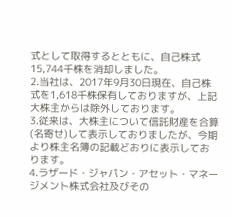式として取得するとともに、自己株式15,744千株を消却しました。
2.当社は、2017年9月30日現在、自己株式を1,618千株保有しておりますが、上記大株主からは除外しております。
3.従来は、大株主について信託財産を合算(名寄せ)して表示しておりましたが、今期より株主名簿の記載どおりに表示しております。
4.ラザード・ジャパン・アセット・マネージメント株式会社及びその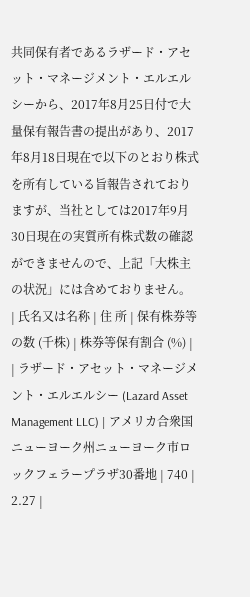共同保有者であるラザード・アセット・マネージメント・エルエルシーから、2017年8月25日付で大量保有報告書の提出があり、2017年8月18日現在で以下のとおり株式を所有している旨報告されておりますが、当社としては2017年9月30日現在の実質所有株式数の確認ができませんので、上記「大株主の状況」には含めておりません。
| 氏名又は名称 | 住 所 | 保有株券等の数 (千株) | 株券等保有割合 (%) |
| ラザード・アセット・マネージメント・エルエルシー (Lazard Asset Management LLC) | アメリカ合衆国ニューヨーク州ニューヨーク市ロックフェラープラザ30番地 | 740 | 2.27 |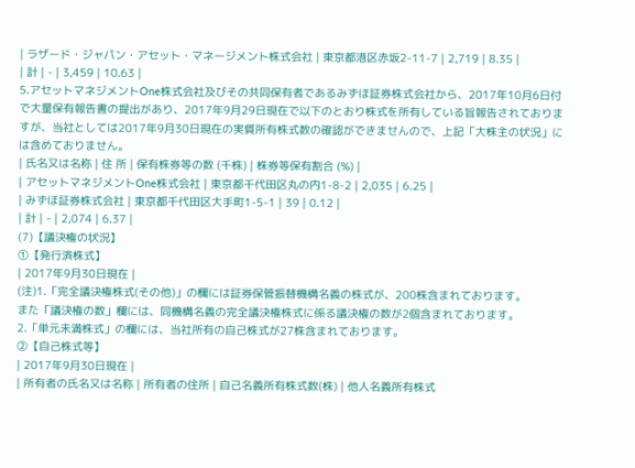| ラザード・ジャパン・アセット・マネージメント株式会社 | 東京都港区赤坂2-11-7 | 2,719 | 8.35 |
| 計 | - | 3,459 | 10.63 |
5.アセットマネジメントOne株式会社及びその共同保有者であるみずほ証券株式会社から、2017年10月6日付で大量保有報告書の提出があり、2017年9月29日現在で以下のとおり株式を所有している旨報告されておりますが、当社としては2017年9月30日現在の実質所有株式数の確認ができませんので、上記「大株主の状況」には含めておりません。
| 氏名又は名称 | 住 所 | 保有株券等の数 (千株) | 株券等保有割合 (%) |
| アセットマネジメントOne株式会社 | 東京都千代田区丸の内1-8-2 | 2,035 | 6.25 |
| みずほ証券株式会社 | 東京都千代田区大手町1-5-1 | 39 | 0.12 |
| 計 | - | 2,074 | 6.37 |
(7)【議決権の状況】
①【発行済株式】
| 2017年9月30日現在 |
(注)1.「完全議決権株式(その他)」の欄には証券保管振替機構名義の株式が、200株含まれております。
また「議決権の数」欄には、同機構名義の完全議決権株式に係る議決権の数が2個含まれております。
2.「単元未満株式」の欄には、当社所有の自己株式が27株含まれております。
②【自己株式等】
| 2017年9月30日現在 |
| 所有者の氏名又は名称 | 所有者の住所 | 自己名義所有株式数(株) | 他人名義所有株式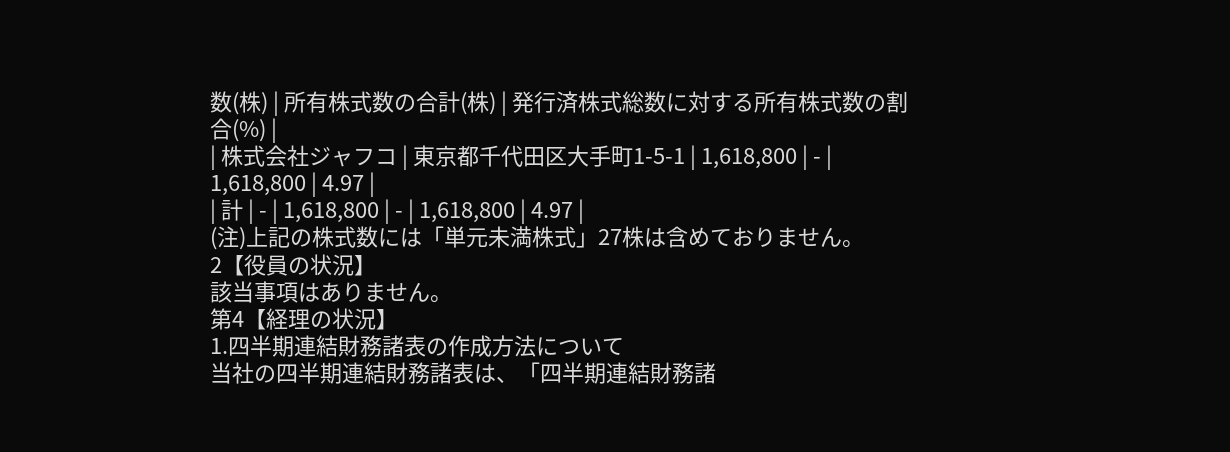数(株) | 所有株式数の合計(株) | 発行済株式総数に対する所有株式数の割合(%) |
| 株式会社ジャフコ | 東京都千代田区大手町1-5-1 | 1,618,800 | - | 1,618,800 | 4.97 |
| 計 | - | 1,618,800 | - | 1,618,800 | 4.97 |
(注)上記の株式数には「単元未満株式」27株は含めておりません。
2【役員の状況】
該当事項はありません。
第4【経理の状況】
1.四半期連結財務諸表の作成方法について
当社の四半期連結財務諸表は、「四半期連結財務諸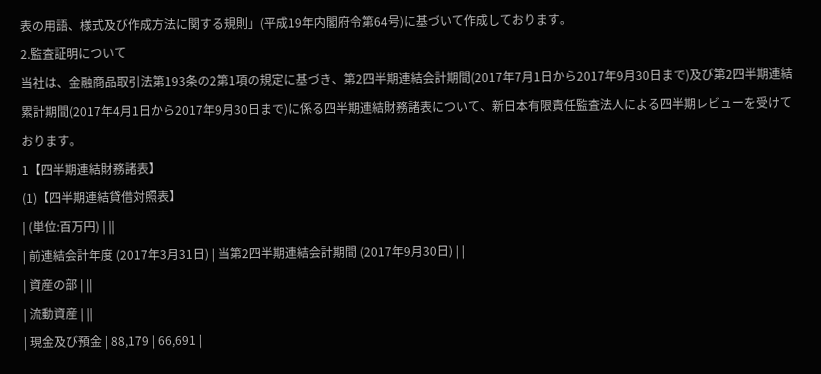表の用語、様式及び作成方法に関する規則」(平成19年内閣府令第64号)に基づいて作成しております。
2.監査証明について
当社は、金融商品取引法第193条の2第1項の規定に基づき、第2四半期連結会計期間(2017年7月1日から2017年9月30日まで)及び第2四半期連結累計期間(2017年4月1日から2017年9月30日まで)に係る四半期連結財務諸表について、新日本有限責任監査法人による四半期レビューを受けております。
1【四半期連結財務諸表】
(1)【四半期連結貸借対照表】
| (単位:百万円) | ||
| 前連結会計年度 (2017年3月31日) | 当第2四半期連結会計期間 (2017年9月30日) | |
| 資産の部 | ||
| 流動資産 | ||
| 現金及び預金 | 88,179 | 66,691 |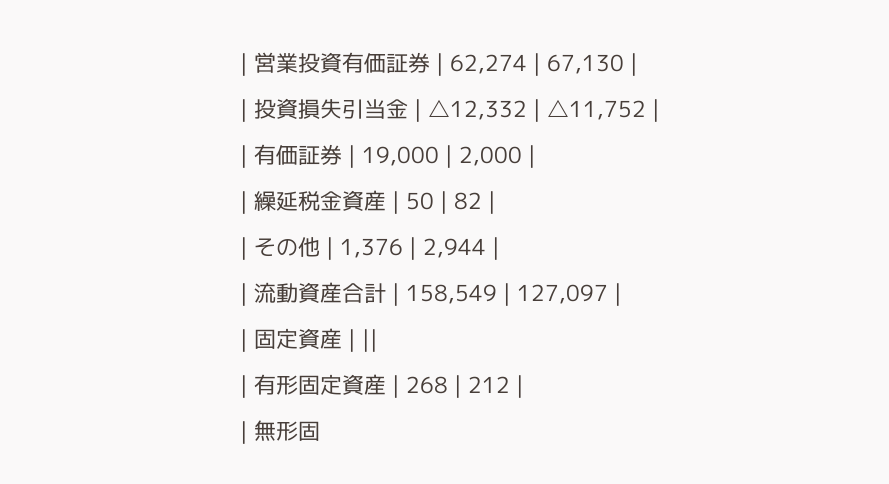| 営業投資有価証券 | 62,274 | 67,130 |
| 投資損失引当金 | △12,332 | △11,752 |
| 有価証券 | 19,000 | 2,000 |
| 繰延税金資産 | 50 | 82 |
| その他 | 1,376 | 2,944 |
| 流動資産合計 | 158,549 | 127,097 |
| 固定資産 | ||
| 有形固定資産 | 268 | 212 |
| 無形固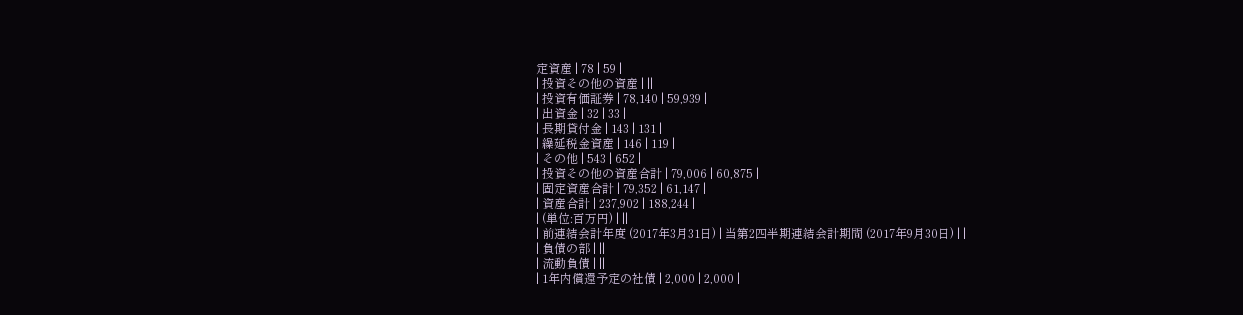定資産 | 78 | 59 |
| 投資その他の資産 | ||
| 投資有価証券 | 78,140 | 59,939 |
| 出資金 | 32 | 33 |
| 長期貸付金 | 143 | 131 |
| 繰延税金資産 | 146 | 119 |
| その他 | 543 | 652 |
| 投資その他の資産合計 | 79,006 | 60,875 |
| 固定資産合計 | 79,352 | 61,147 |
| 資産合計 | 237,902 | 188,244 |
| (単位:百万円) | ||
| 前連結会計年度 (2017年3月31日) | 当第2四半期連結会計期間 (2017年9月30日) | |
| 負債の部 | ||
| 流動負債 | ||
| 1年内償還予定の社債 | 2,000 | 2,000 |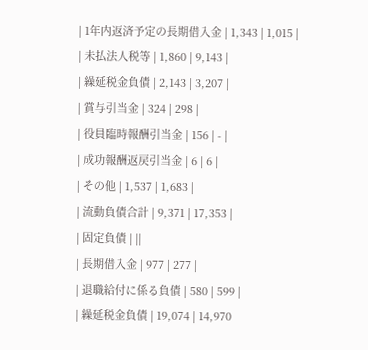| 1年内返済予定の長期借入金 | 1,343 | 1,015 |
| 未払法人税等 | 1,860 | 9,143 |
| 繰延税金負債 | 2,143 | 3,207 |
| 賞与引当金 | 324 | 298 |
| 役員臨時報酬引当金 | 156 | - |
| 成功報酬返戻引当金 | 6 | 6 |
| その他 | 1,537 | 1,683 |
| 流動負債合計 | 9,371 | 17,353 |
| 固定負債 | ||
| 長期借入金 | 977 | 277 |
| 退職給付に係る負債 | 580 | 599 |
| 繰延税金負債 | 19,074 | 14,970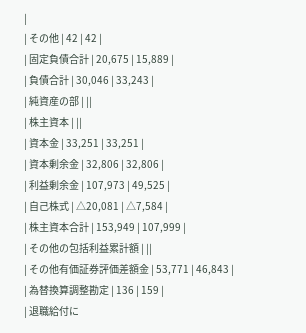|
| その他 | 42 | 42 |
| 固定負債合計 | 20,675 | 15,889 |
| 負債合計 | 30,046 | 33,243 |
| 純資産の部 | ||
| 株主資本 | ||
| 資本金 | 33,251 | 33,251 |
| 資本剰余金 | 32,806 | 32,806 |
| 利益剰余金 | 107,973 | 49,525 |
| 自己株式 | △20,081 | △7,584 |
| 株主資本合計 | 153,949 | 107,999 |
| その他の包括利益累計額 | ||
| その他有価証券評価差額金 | 53,771 | 46,843 |
| 為替換算調整勘定 | 136 | 159 |
| 退職給付に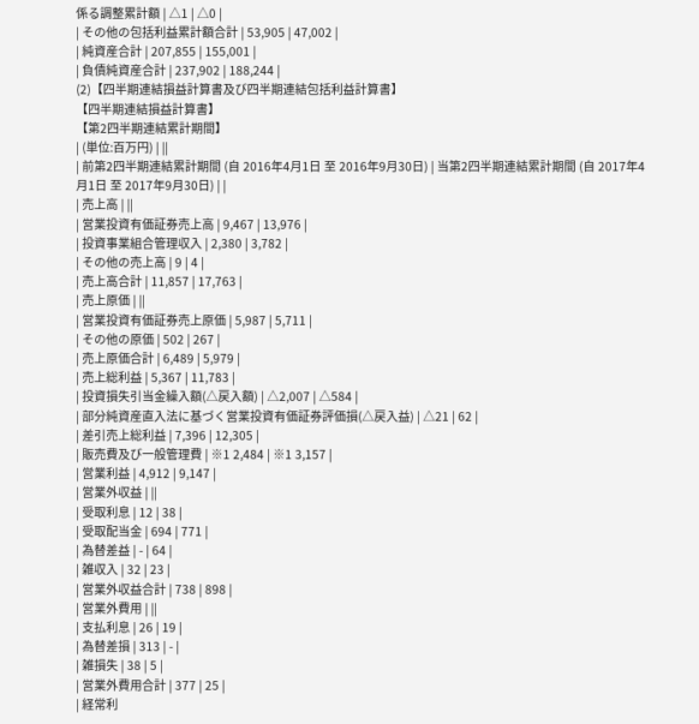係る調整累計額 | △1 | △0 |
| その他の包括利益累計額合計 | 53,905 | 47,002 |
| 純資産合計 | 207,855 | 155,001 |
| 負債純資産合計 | 237,902 | 188,244 |
(2)【四半期連結損益計算書及び四半期連結包括利益計算書】
【四半期連結損益計算書】
【第2四半期連結累計期間】
| (単位:百万円) | ||
| 前第2四半期連結累計期間 (自 2016年4月1日 至 2016年9月30日) | 当第2四半期連結累計期間 (自 2017年4月1日 至 2017年9月30日) | |
| 売上高 | ||
| 営業投資有価証券売上高 | 9,467 | 13,976 |
| 投資事業組合管理収入 | 2,380 | 3,782 |
| その他の売上高 | 9 | 4 |
| 売上高合計 | 11,857 | 17,763 |
| 売上原価 | ||
| 営業投資有価証券売上原価 | 5,987 | 5,711 |
| その他の原価 | 502 | 267 |
| 売上原価合計 | 6,489 | 5,979 |
| 売上総利益 | 5,367 | 11,783 |
| 投資損失引当金繰入額(△戻入額) | △2,007 | △584 |
| 部分純資産直入法に基づく営業投資有価証券評価損(△戻入益) | △21 | 62 |
| 差引売上総利益 | 7,396 | 12,305 |
| 販売費及び一般管理費 | ※1 2,484 | ※1 3,157 |
| 営業利益 | 4,912 | 9,147 |
| 営業外収益 | ||
| 受取利息 | 12 | 38 |
| 受取配当金 | 694 | 771 |
| 為替差益 | - | 64 |
| 雑収入 | 32 | 23 |
| 営業外収益合計 | 738 | 898 |
| 営業外費用 | ||
| 支払利息 | 26 | 19 |
| 為替差損 | 313 | - |
| 雑損失 | 38 | 5 |
| 営業外費用合計 | 377 | 25 |
| 経常利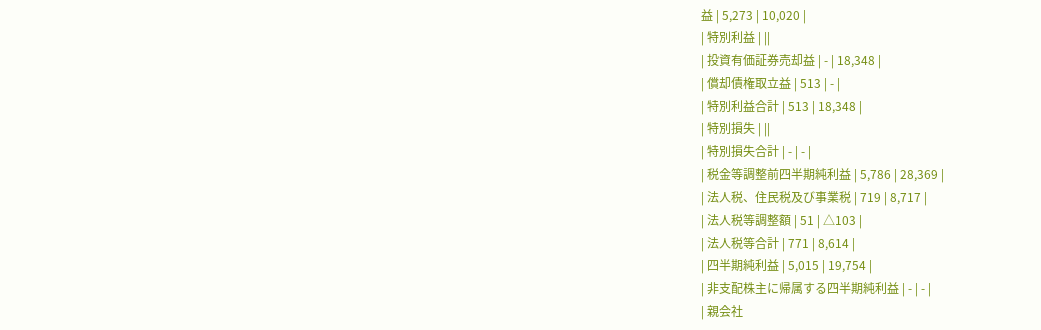益 | 5,273 | 10,020 |
| 特別利益 | ||
| 投資有価証券売却益 | - | 18,348 |
| 償却債権取立益 | 513 | - |
| 特別利益合計 | 513 | 18,348 |
| 特別損失 | ||
| 特別損失合計 | - | - |
| 税金等調整前四半期純利益 | 5,786 | 28,369 |
| 法人税、住民税及び事業税 | 719 | 8,717 |
| 法人税等調整額 | 51 | △103 |
| 法人税等合計 | 771 | 8,614 |
| 四半期純利益 | 5,015 | 19,754 |
| 非支配株主に帰属する四半期純利益 | - | - |
| 親会社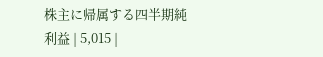株主に帰属する四半期純利益 | 5,015 |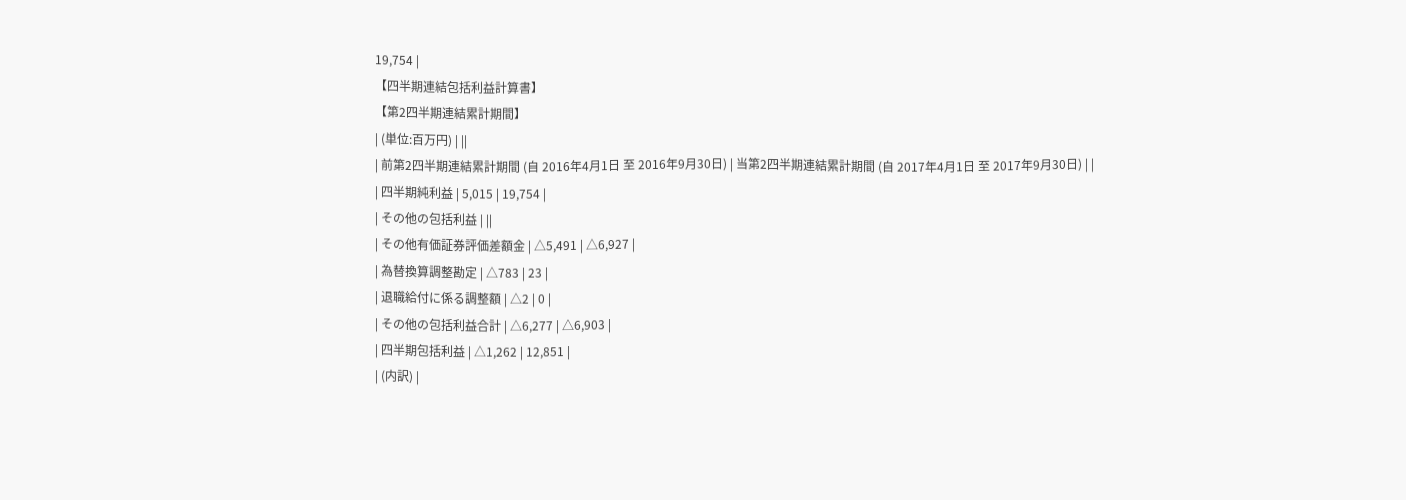19,754 |
【四半期連結包括利益計算書】
【第2四半期連結累計期間】
| (単位:百万円) | ||
| 前第2四半期連結累計期間 (自 2016年4月1日 至 2016年9月30日) | 当第2四半期連結累計期間 (自 2017年4月1日 至 2017年9月30日) | |
| 四半期純利益 | 5,015 | 19,754 |
| その他の包括利益 | ||
| その他有価証券評価差額金 | △5,491 | △6,927 |
| 為替換算調整勘定 | △783 | 23 |
| 退職給付に係る調整額 | △2 | 0 |
| その他の包括利益合計 | △6,277 | △6,903 |
| 四半期包括利益 | △1,262 | 12,851 |
| (内訳) |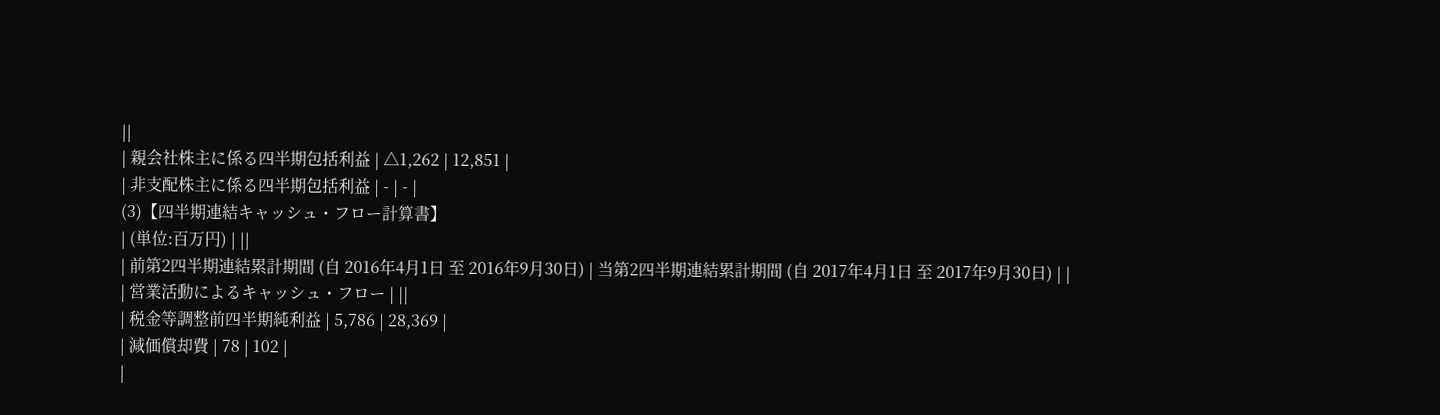||
| 親会社株主に係る四半期包括利益 | △1,262 | 12,851 |
| 非支配株主に係る四半期包括利益 | - | - |
(3)【四半期連結キャッシュ・フロー計算書】
| (単位:百万円) | ||
| 前第2四半期連結累計期間 (自 2016年4月1日 至 2016年9月30日) | 当第2四半期連結累計期間 (自 2017年4月1日 至 2017年9月30日) | |
| 営業活動によるキャッシュ・フロー | ||
| 税金等調整前四半期純利益 | 5,786 | 28,369 |
| 減価償却費 | 78 | 102 |
|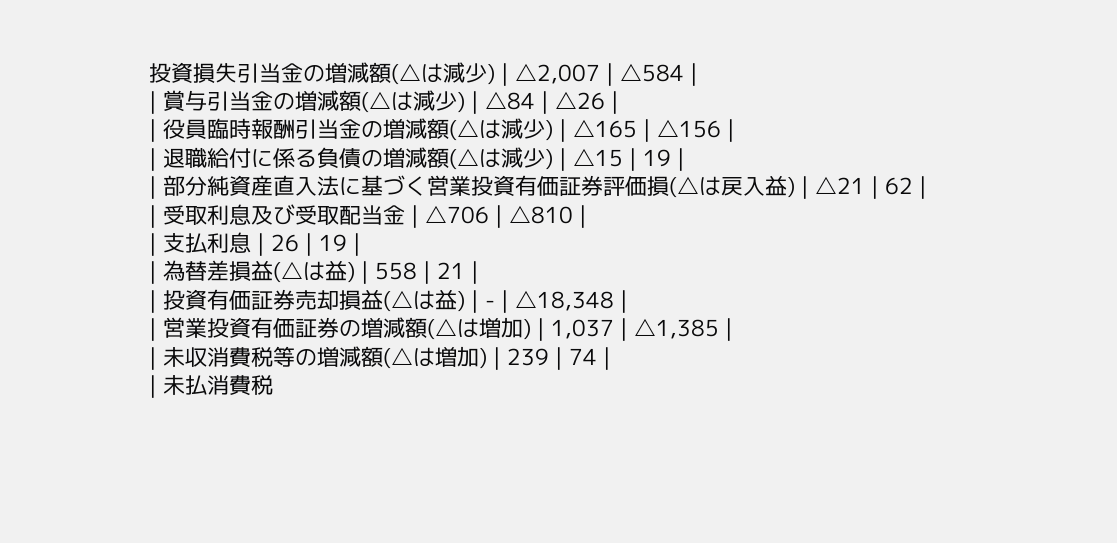投資損失引当金の増減額(△は減少) | △2,007 | △584 |
| 賞与引当金の増減額(△は減少) | △84 | △26 |
| 役員臨時報酬引当金の増減額(△は減少) | △165 | △156 |
| 退職給付に係る負債の増減額(△は減少) | △15 | 19 |
| 部分純資産直入法に基づく営業投資有価証券評価損(△は戻入益) | △21 | 62 |
| 受取利息及び受取配当金 | △706 | △810 |
| 支払利息 | 26 | 19 |
| 為替差損益(△は益) | 558 | 21 |
| 投資有価証券売却損益(△は益) | - | △18,348 |
| 営業投資有価証券の増減額(△は増加) | 1,037 | △1,385 |
| 未収消費税等の増減額(△は増加) | 239 | 74 |
| 未払消費税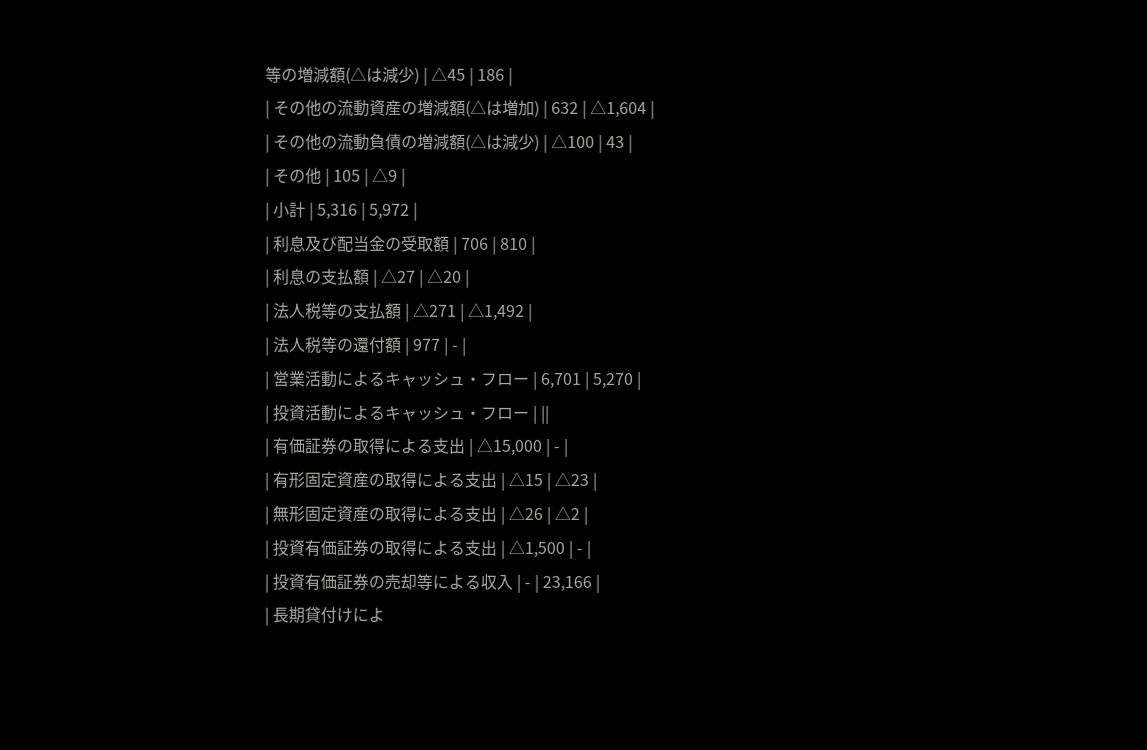等の増減額(△は減少) | △45 | 186 |
| その他の流動資産の増減額(△は増加) | 632 | △1,604 |
| その他の流動負債の増減額(△は減少) | △100 | 43 |
| その他 | 105 | △9 |
| 小計 | 5,316 | 5,972 |
| 利息及び配当金の受取額 | 706 | 810 |
| 利息の支払額 | △27 | △20 |
| 法人税等の支払額 | △271 | △1,492 |
| 法人税等の還付額 | 977 | - |
| 営業活動によるキャッシュ・フロー | 6,701 | 5,270 |
| 投資活動によるキャッシュ・フロー | ||
| 有価証券の取得による支出 | △15,000 | - |
| 有形固定資産の取得による支出 | △15 | △23 |
| 無形固定資産の取得による支出 | △26 | △2 |
| 投資有価証券の取得による支出 | △1,500 | - |
| 投資有価証券の売却等による収入 | - | 23,166 |
| 長期貸付けによ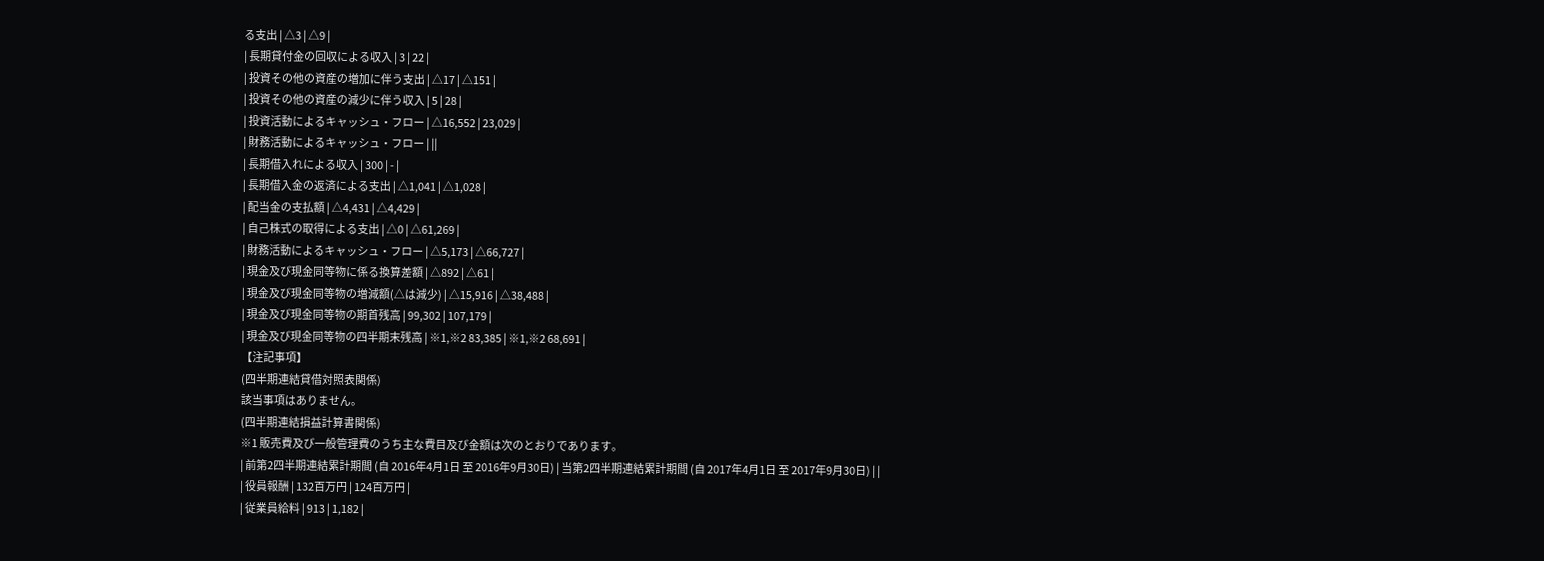る支出 | △3 | △9 |
| 長期貸付金の回収による収入 | 3 | 22 |
| 投資その他の資産の増加に伴う支出 | △17 | △151 |
| 投資その他の資産の減少に伴う収入 | 5 | 28 |
| 投資活動によるキャッシュ・フロー | △16,552 | 23,029 |
| 財務活動によるキャッシュ・フロー | ||
| 長期借入れによる収入 | 300 | - |
| 長期借入金の返済による支出 | △1,041 | △1,028 |
| 配当金の支払額 | △4,431 | △4,429 |
| 自己株式の取得による支出 | △0 | △61,269 |
| 財務活動によるキャッシュ・フロー | △5,173 | △66,727 |
| 現金及び現金同等物に係る換算差額 | △892 | △61 |
| 現金及び現金同等物の増減額(△は減少) | △15,916 | △38,488 |
| 現金及び現金同等物の期首残高 | 99,302 | 107,179 |
| 現金及び現金同等物の四半期末残高 | ※1,※2 83,385 | ※1,※2 68,691 |
【注記事項】
(四半期連結貸借対照表関係)
該当事項はありません。
(四半期連結損益計算書関係)
※1 販売費及び一般管理費のうち主な費目及び金額は次のとおりであります。
| 前第2四半期連結累計期間 (自 2016年4月1日 至 2016年9月30日) | 当第2四半期連結累計期間 (自 2017年4月1日 至 2017年9月30日) | |
| 役員報酬 | 132百万円 | 124百万円 |
| 従業員給料 | 913 | 1,182 |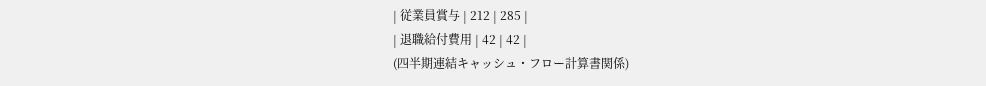| 従業員賞与 | 212 | 285 |
| 退職給付費用 | 42 | 42 |
(四半期連結キャッシュ・フロー計算書関係)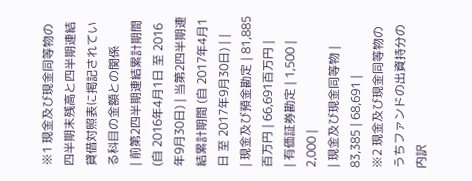※1 現金及び現金同等物の四半期末残高と四半期連結貸借対照表に掲記されている科目の金額との関係
| 前第2四半期連結累計期間 (自 2016年4月1日 至 2016年9月30日) | 当第2四半期連結累計期間 (自 2017年4月1日 至 2017年9月30日) | |
| 現金及び預金勘定 | 81,885百万円 | 66,691百万円 |
| 有価証券勘定 | 1,500 | 2,000 |
| 現金及び現金同等物 | 83,385 | 68,691 |
※2 現金及び現金同等物のうちファンドの出資持分の内訳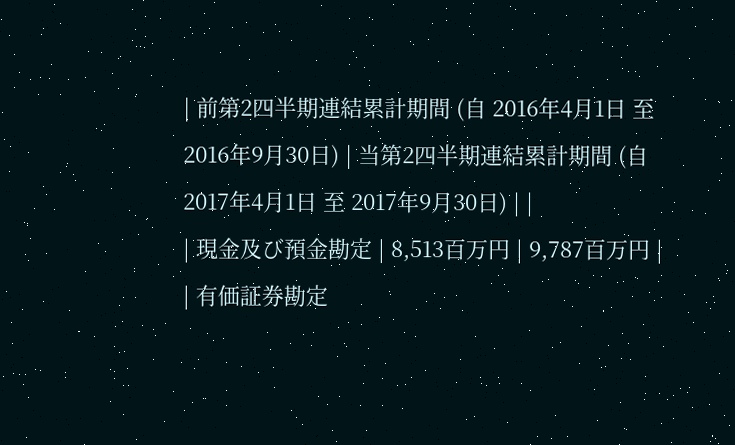| 前第2四半期連結累計期間 (自 2016年4月1日 至 2016年9月30日) | 当第2四半期連結累計期間 (自 2017年4月1日 至 2017年9月30日) | |
| 現金及び預金勘定 | 8,513百万円 | 9,787百万円 |
| 有価証券勘定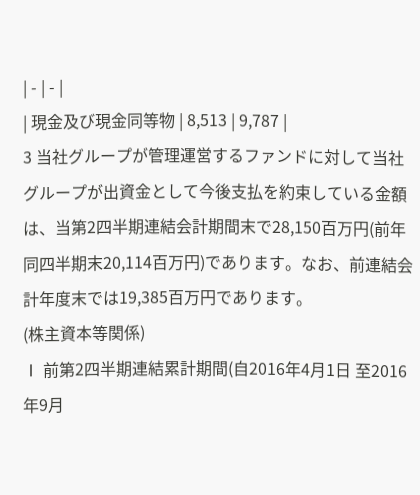| - | - |
| 現金及び現金同等物 | 8,513 | 9,787 |
3 当社グループが管理運営するファンドに対して当社グループが出資金として今後支払を約束している金額は、当第2四半期連結会計期間末で28,150百万円(前年同四半期末20,114百万円)であります。なお、前連結会計年度末では19,385百万円であります。
(株主資本等関係)
Ⅰ 前第2四半期連結累計期間(自2016年4月1日 至2016年9月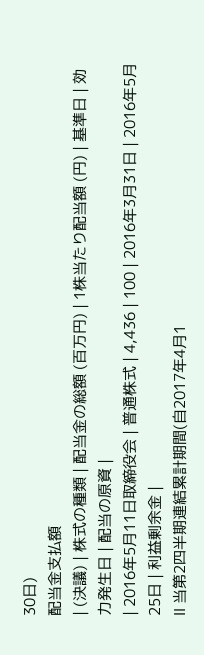30日)
配当金支払額
| (決議) | 株式の種類 | 配当金の総額 (百万円) | 1株当たり配当額 (円) | 基準日 | 効力発生日 | 配当の原資 |
| 2016年5月11日取締役会 | 普通株式 | 4,436 | 100 | 2016年3月31日 | 2016年5月25日 | 利益剰余金 |
Ⅱ 当第2四半期連結累計期間(自2017年4月1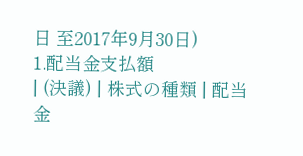日 至2017年9月30日)
1.配当金支払額
| (決議) | 株式の種類 | 配当金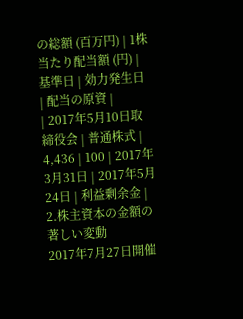の総額 (百万円) | 1株当たり配当額 (円) | 基準日 | 効力発生日 | 配当の原資 |
| 2017年5月10日取締役会 | 普通株式 | 4,436 | 100 | 2017年3月31日 | 2017年5月24日 | 利益剰余金 |
2.株主資本の金額の著しい変動
2017年7月27日開催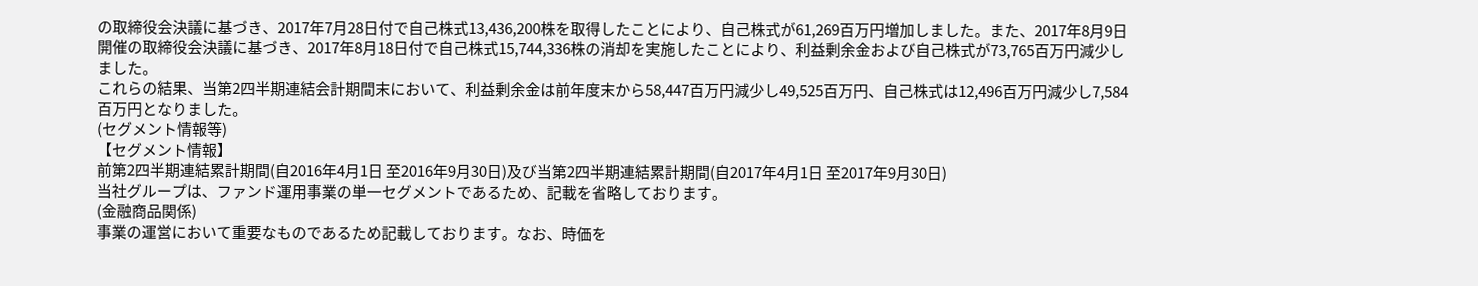の取締役会決議に基づき、2017年7月28日付で自己株式13,436,200株を取得したことにより、自己株式が61,269百万円増加しました。また、2017年8月9日開催の取締役会決議に基づき、2017年8月18日付で自己株式15,744,336株の消却を実施したことにより、利益剰余金および自己株式が73,765百万円減少しました。
これらの結果、当第2四半期連結会計期間末において、利益剰余金は前年度末から58,447百万円減少し49,525百万円、自己株式は12,496百万円減少し7,584百万円となりました。
(セグメント情報等)
【セグメント情報】
前第2四半期連結累計期間(自2016年4月1日 至2016年9月30日)及び当第2四半期連結累計期間(自2017年4月1日 至2017年9月30日)
当社グループは、ファンド運用事業の単一セグメントであるため、記載を省略しております。
(金融商品関係)
事業の運営において重要なものであるため記載しております。なお、時価を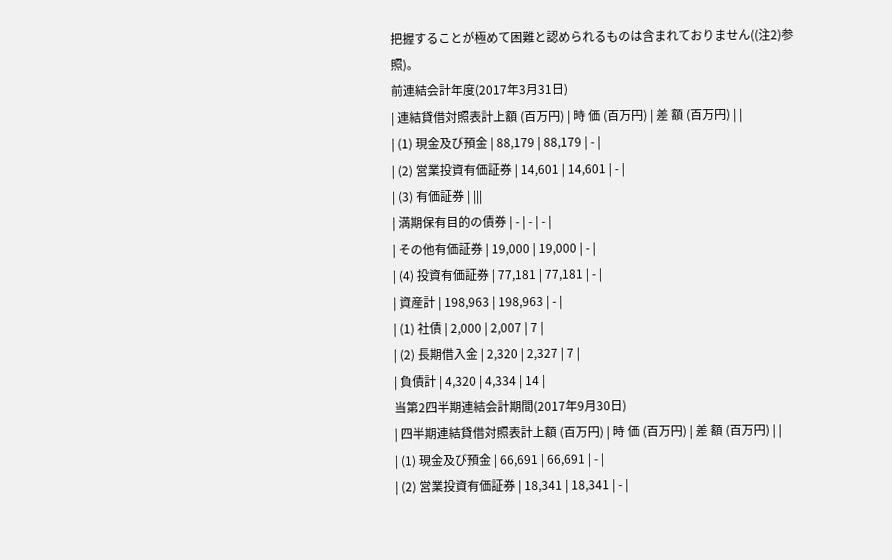把握することが極めて困難と認められるものは含まれておりません((注2)参照)。
前連結会計年度(2017年3月31日)
| 連結貸借対照表計上額 (百万円) | 時 価 (百万円) | 差 額 (百万円) | |
| (1) 現金及び預金 | 88,179 | 88,179 | - |
| (2) 営業投資有価証券 | 14,601 | 14,601 | - |
| (3) 有価証券 | |||
| 満期保有目的の債券 | - | - | - |
| その他有価証券 | 19,000 | 19,000 | - |
| (4) 投資有価証券 | 77,181 | 77,181 | - |
| 資産計 | 198,963 | 198,963 | - |
| (1) 社債 | 2,000 | 2,007 | 7 |
| (2) 長期借入金 | 2,320 | 2,327 | 7 |
| 負債計 | 4,320 | 4,334 | 14 |
当第2四半期連結会計期間(2017年9月30日)
| 四半期連結貸借対照表計上額 (百万円) | 時 価 (百万円) | 差 額 (百万円) | |
| (1) 現金及び預金 | 66,691 | 66,691 | - |
| (2) 営業投資有価証券 | 18,341 | 18,341 | - |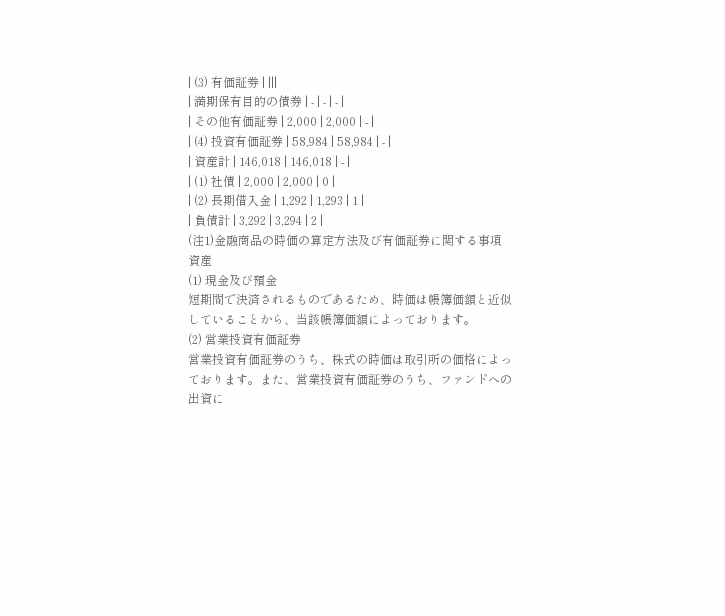| (3) 有価証券 | |||
| 満期保有目的の債券 | - | - | - |
| その他有価証券 | 2,000 | 2,000 | - |
| (4) 投資有価証券 | 58,984 | 58,984 | - |
| 資産計 | 146,018 | 146,018 | - |
| (1) 社債 | 2,000 | 2,000 | 0 |
| (2) 長期借入金 | 1,292 | 1,293 | 1 |
| 負債計 | 3,292 | 3,294 | 2 |
(注1)金融商品の時価の算定方法及び有価証券に関する事項
資産
(1) 現金及び預金
短期間で決済されるものであるため、時価は帳簿価額と近似していることから、当該帳簿価額によっております。
(2) 営業投資有価証券
営業投資有価証券のうち、株式の時価は取引所の価格によっております。また、営業投資有価証券のうち、ファンドへの出資に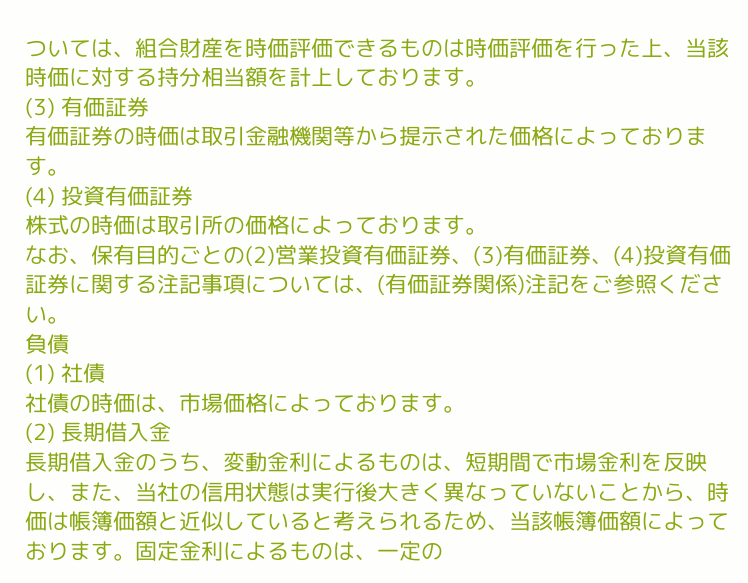ついては、組合財産を時価評価できるものは時価評価を行った上、当該時価に対する持分相当額を計上しております。
(3) 有価証券
有価証券の時価は取引金融機関等から提示された価格によっております。
(4) 投資有価証券
株式の時価は取引所の価格によっております。
なお、保有目的ごとの(2)営業投資有価証券、(3)有価証券、(4)投資有価証券に関する注記事項については、(有価証券関係)注記をご参照ください。
負債
(1) 社債
社債の時価は、市場価格によっております。
(2) 長期借入金
長期借入金のうち、変動金利によるものは、短期間で市場金利を反映し、また、当社の信用状態は実行後大きく異なっていないことから、時価は帳簿価額と近似していると考えられるため、当該帳簿価額によっております。固定金利によるものは、一定の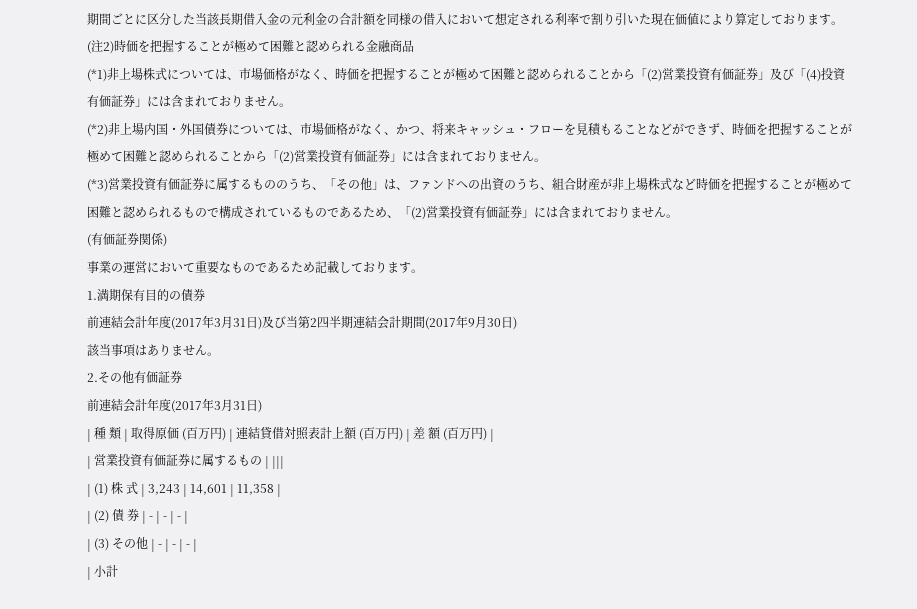期間ごとに区分した当該長期借入金の元利金の合計額を同様の借入において想定される利率で割り引いた現在価値により算定しております。
(注2)時価を把握することが極めて困難と認められる金融商品
(*1)非上場株式については、市場価格がなく、時価を把握することが極めて困難と認められることから「(2)営業投資有価証券」及び「(4)投資有価証券」には含まれておりません。
(*2)非上場内国・外国債券については、市場価格がなく、かつ、将来キャッシュ・フローを見積もることなどができず、時価を把握することが極めて困難と認められることから「(2)営業投資有価証券」には含まれておりません。
(*3)営業投資有価証券に属するもののうち、「その他」は、ファンドへの出資のうち、組合財産が非上場株式など時価を把握することが極めて困難と認められるもので構成されているものであるため、「(2)営業投資有価証券」には含まれておりません。
(有価証券関係)
事業の運営において重要なものであるため記載しております。
1.満期保有目的の債券
前連結会計年度(2017年3月31日)及び当第2四半期連結会計期間(2017年9月30日)
該当事項はありません。
2.その他有価証券
前連結会計年度(2017年3月31日)
| 種 類 | 取得原価 (百万円) | 連結貸借対照表計上額 (百万円) | 差 額 (百万円) |
| 営業投資有価証券に属するもの | |||
| (1) 株 式 | 3,243 | 14,601 | 11,358 |
| (2) 債 券 | - | - | - |
| (3) その他 | - | - | - |
| 小計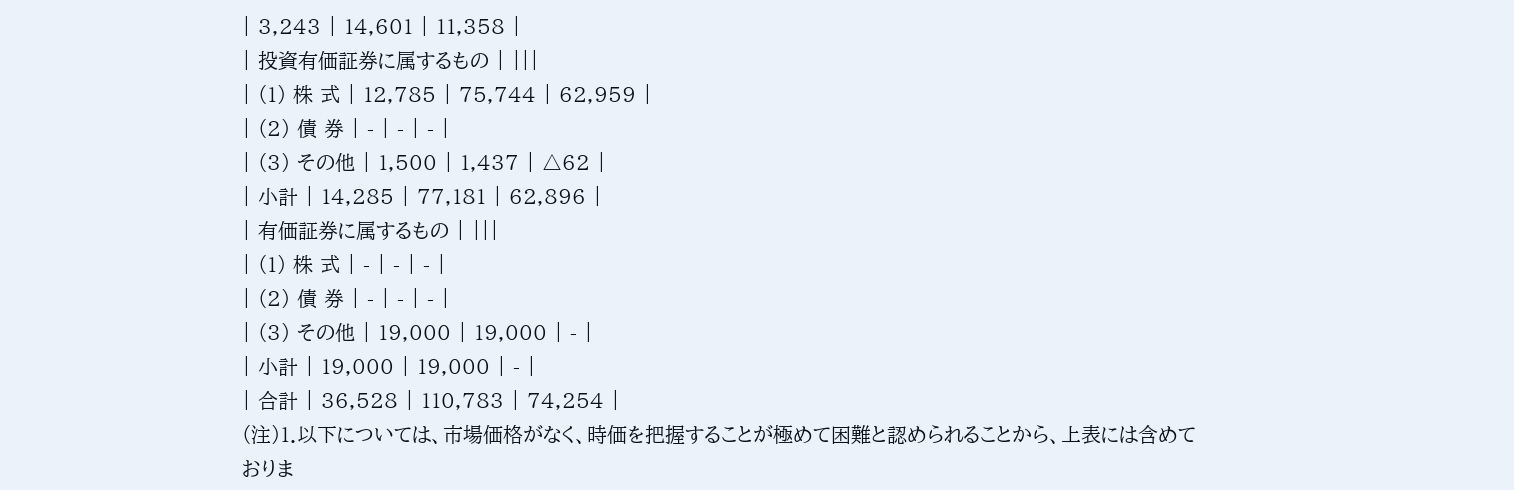| 3,243 | 14,601 | 11,358 |
| 投資有価証券に属するもの | |||
| (1) 株 式 | 12,785 | 75,744 | 62,959 |
| (2) 債 券 | - | - | - |
| (3) その他 | 1,500 | 1,437 | △62 |
| 小計 | 14,285 | 77,181 | 62,896 |
| 有価証券に属するもの | |||
| (1) 株 式 | - | - | - |
| (2) 債 券 | - | - | - |
| (3) その他 | 19,000 | 19,000 | - |
| 小計 | 19,000 | 19,000 | - |
| 合計 | 36,528 | 110,783 | 74,254 |
(注)1.以下については、市場価格がなく、時価を把握することが極めて困難と認められることから、上表には含めておりま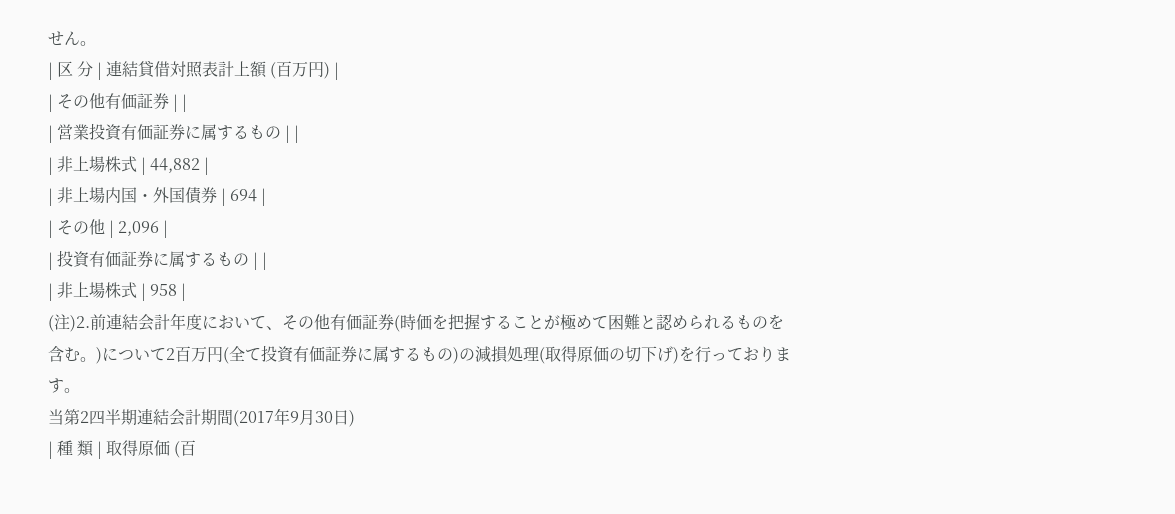せん。
| 区 分 | 連結貸借対照表計上額 (百万円) |
| その他有価証券 | |
| 営業投資有価証券に属するもの | |
| 非上場株式 | 44,882 |
| 非上場内国・外国債券 | 694 |
| その他 | 2,096 |
| 投資有価証券に属するもの | |
| 非上場株式 | 958 |
(注)2.前連結会計年度において、その他有価証券(時価を把握することが極めて困難と認められるものを含む。)について2百万円(全て投資有価証券に属するもの)の減損処理(取得原価の切下げ)を行っております。
当第2四半期連結会計期間(2017年9月30日)
| 種 類 | 取得原価 (百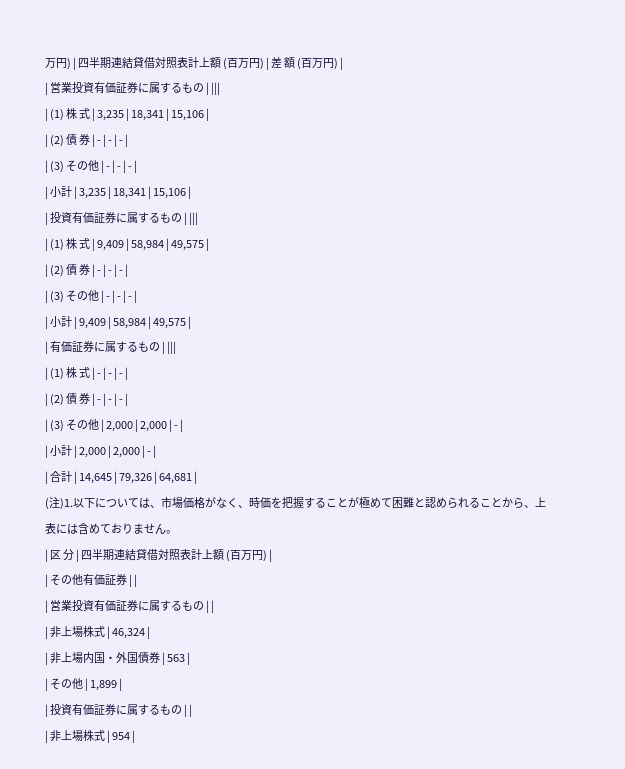万円) | 四半期連結貸借対照表計上額 (百万円) | 差 額 (百万円) |
| 営業投資有価証券に属するもの | |||
| (1) 株 式 | 3,235 | 18,341 | 15,106 |
| (2) 債 券 | - | - | - |
| (3) その他 | - | - | - |
| 小計 | 3,235 | 18,341 | 15,106 |
| 投資有価証券に属するもの | |||
| (1) 株 式 | 9,409 | 58,984 | 49,575 |
| (2) 債 券 | - | - | - |
| (3) その他 | - | - | - |
| 小計 | 9,409 | 58,984 | 49,575 |
| 有価証券に属するもの | |||
| (1) 株 式 | - | - | - |
| (2) 債 券 | - | - | - |
| (3) その他 | 2,000 | 2,000 | - |
| 小計 | 2,000 | 2,000 | - |
| 合計 | 14,645 | 79,326 | 64,681 |
(注)1.以下については、市場価格がなく、時価を把握することが極めて困難と認められることから、上表には含めておりません。
| 区 分 | 四半期連結貸借対照表計上額 (百万円) |
| その他有価証券 | |
| 営業投資有価証券に属するもの | |
| 非上場株式 | 46,324 |
| 非上場内国・外国債券 | 563 |
| その他 | 1,899 |
| 投資有価証券に属するもの | |
| 非上場株式 | 954 |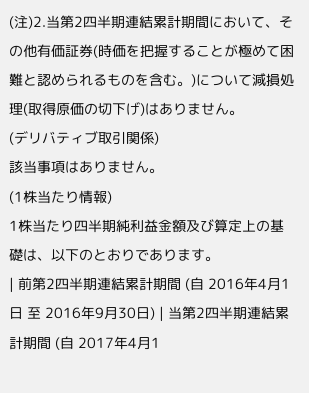(注)2.当第2四半期連結累計期間において、その他有価証券(時価を把握することが極めて困難と認められるものを含む。)について減損処理(取得原価の切下げ)はありません。
(デリバティブ取引関係)
該当事項はありません。
(1株当たり情報)
1株当たり四半期純利益金額及び算定上の基礎は、以下のとおりであります。
| 前第2四半期連結累計期間 (自 2016年4月1日 至 2016年9月30日) | 当第2四半期連結累計期間 (自 2017年4月1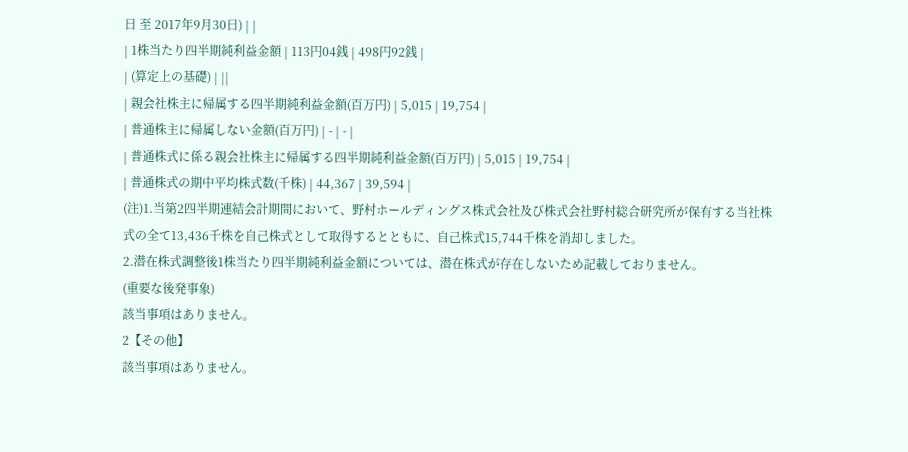日 至 2017年9月30日) | |
| 1株当たり四半期純利益金額 | 113円04銭 | 498円92銭 |
| (算定上の基礎) | ||
| 親会社株主に帰属する四半期純利益金額(百万円) | 5,015 | 19,754 |
| 普通株主に帰属しない金額(百万円) | - | - |
| 普通株式に係る親会社株主に帰属する四半期純利益金額(百万円) | 5,015 | 19,754 |
| 普通株式の期中平均株式数(千株) | 44,367 | 39,594 |
(注)1.当第2四半期連結会計期間において、野村ホールディングス株式会社及び株式会社野村総合研究所が保有する当社株式の全て13,436千株を自己株式として取得するとともに、自己株式15,744千株を消却しました。
2.潜在株式調整後1株当たり四半期純利益金額については、潜在株式が存在しないため記載しておりません。
(重要な後発事象)
該当事項はありません。
2【その他】
該当事項はありません。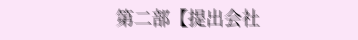第二部【提出会社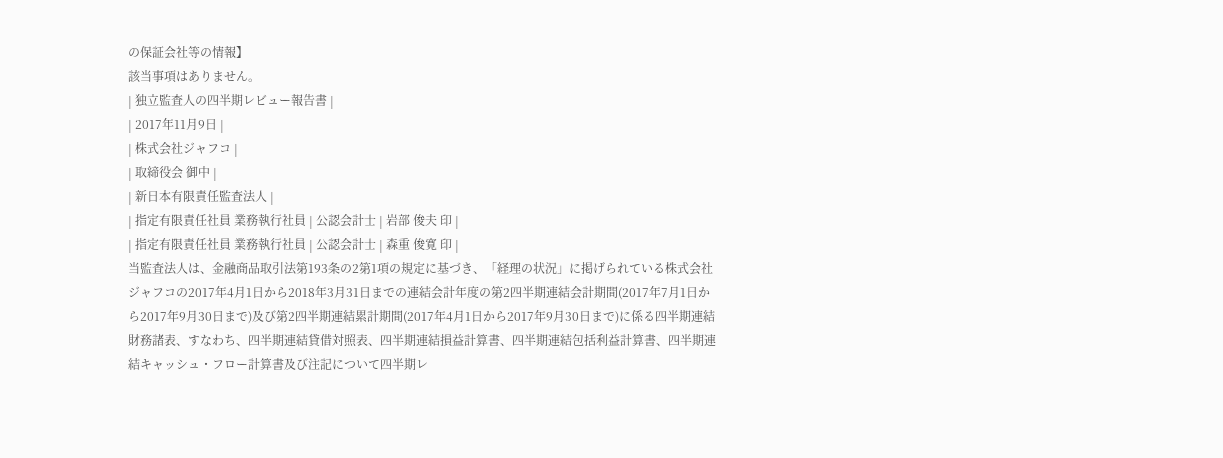の保証会社等の情報】
該当事項はありません。
| 独立監査人の四半期レビュー報告書 |
| 2017年11月9日 |
| 株式会社ジャフコ |
| 取締役会 御中 |
| 新日本有限責任監査法人 |
| 指定有限責任社員 業務執行社員 | 公認会計士 | 岩部 俊夫 印 |
| 指定有限責任社員 業務執行社員 | 公認会計士 | 森重 俊寛 印 |
当監査法人は、金融商品取引法第193条の2第1項の規定に基づき、「経理の状況」に掲げられている株式会社ジャフコの2017年4月1日から2018年3月31日までの連結会計年度の第2四半期連結会計期間(2017年7月1日から2017年9月30日まで)及び第2四半期連結累計期間(2017年4月1日から2017年9月30日まで)に係る四半期連結財務諸表、すなわち、四半期連結貸借対照表、四半期連結損益計算書、四半期連結包括利益計算書、四半期連結キャッシュ・フロー計算書及び注記について四半期レ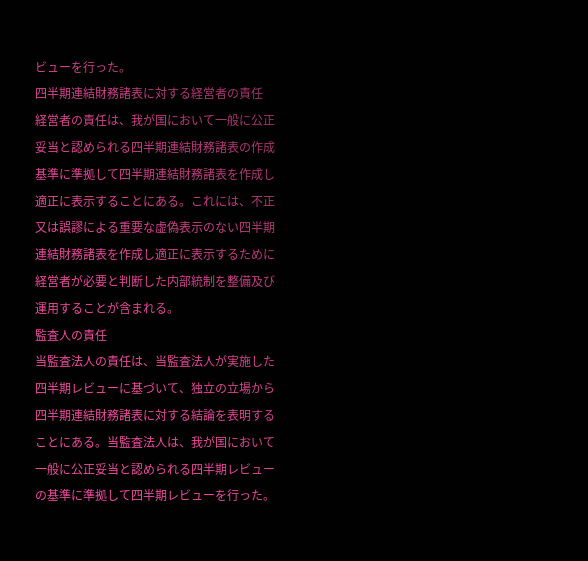ビューを行った。
四半期連結財務諸表に対する経営者の責任
経営者の責任は、我が国において一般に公正妥当と認められる四半期連結財務諸表の作成基準に準拠して四半期連結財務諸表を作成し適正に表示することにある。これには、不正又は誤謬による重要な虚偽表示のない四半期連結財務諸表を作成し適正に表示するために経営者が必要と判断した内部統制を整備及び運用することが含まれる。
監査人の責任
当監査法人の責任は、当監査法人が実施した四半期レビューに基づいて、独立の立場から四半期連結財務諸表に対する結論を表明することにある。当監査法人は、我が国において一般に公正妥当と認められる四半期レビューの基準に準拠して四半期レビューを行った。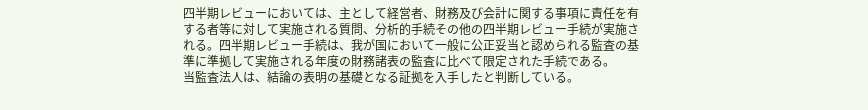四半期レビューにおいては、主として経営者、財務及び会計に関する事項に責任を有する者等に対して実施される質問、分析的手続その他の四半期レビュー手続が実施される。四半期レビュー手続は、我が国において一般に公正妥当と認められる監査の基準に準拠して実施される年度の財務諸表の監査に比べて限定された手続である。
当監査法人は、結論の表明の基礎となる証拠を入手したと判断している。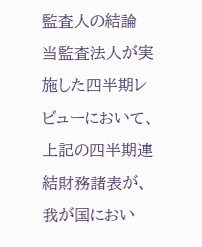監査人の結論
当監査法人が実施した四半期レビューにおいて、上記の四半期連結財務諸表が、我が国におい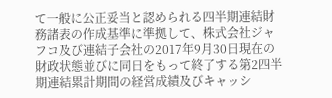て一般に公正妥当と認められる四半期連結財務諸表の作成基準に準拠して、株式会社ジャフコ及び連結子会社の2017年9月30日現在の財政状態並びに同日をもって終了する第2四半期連結累計期間の経営成績及びキャッシ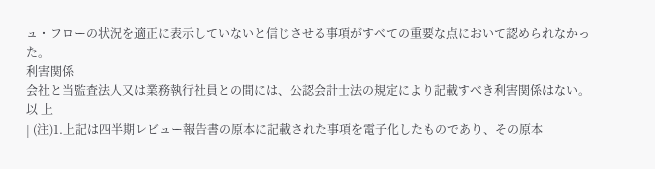ュ・フローの状況を適正に表示していないと信じさせる事項がすべての重要な点において認められなかった。
利害関係
会社と当監査法人又は業務執行社員との間には、公認会計士法の規定により記載すべき利害関係はない。
以 上
| (注)1.上記は四半期レビュー報告書の原本に記載された事項を電子化したものであり、その原本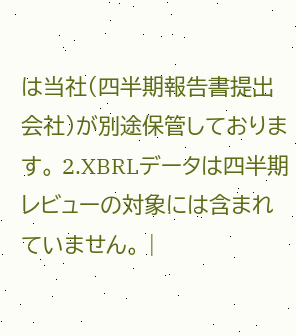は当社(四半期報告書提出会社)が別途保管しております。 2.XBRLデータは四半期レビューの対象には含まれていません。 |